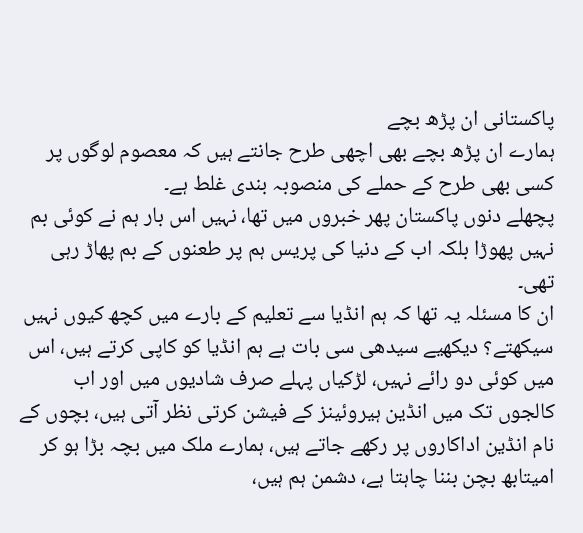پاکستانی ان پڑھ بچے
ہمارے ان پڑھ بچے بھی اچھی طرح جانتے ہیں کہ معصوم لوگوں پر کسی بھی طرح کے حملے کی منصوبہ بندی غلط ہے۔
پچھلے دنوں پاکستان پھر خبروں میں تھا، نہیں اس بار ہم نے کوئی بم نہیں پھوڑا بلکہ اب کے دنیا کی پریس ہم پر طعنوں کے بم پھاڑ رہی تھی۔
ان کا مسئلہ یہ تھا کہ ہم انڈیا سے تعلیم کے بارے میں کچھ کیوں نہیں سیکھتے؟ دیکھیے سیدھی سی بات ہے ہم انڈیا کو کاپی کرتے ہیں، اس میں کوئی دو رائے نہیں، لڑکیاں پہلے صرف شادیوں میں اور اب کالجوں تک میں انڈین ہیروئینز کے فیشن کرتی نظر آتی ہیں، بچوں کے نام انڈین اداکاروں پر رکھے جاتے ہیں، ہمارے ملک میں بچہ بڑا ہو کر امیتابھ بچن بننا چاہتا ہے، دشمن ہم ہیں،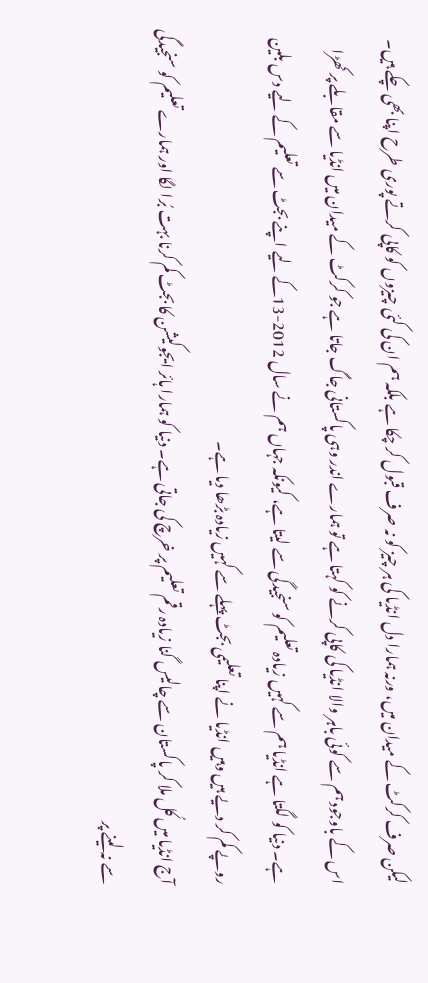لیکن صرف کرکٹ کے میدان میں، ورنہ ہمارا دل انڈیا کی ہر چیز کو نہ صرف قبول کر چکا ہے بلکہ ہم ان کی کئی چیزوں کو کاپی کرتے پوری طرح اپنا بھی چکے ہیں۔
اس کے باوجود ہم سے کوئی باہر والا انڈیا کی کاپی کرنے کو کہتا ہے تو ہمارے اندر وہی پاکستانی جاگ جاتا ہے جو کرکٹ کے میدان میں انڈیا سے مقابلے پر کھڑا ہے۔ دنیا کو لگتا ہے انڈیا ہم سے کہیں زیادہ تعلیم کو سنجیدگی سے لیتا ہے، کیونکہ جہاں ہم نے سال 2012-13کے لیے اپنے بجٹ سے تعلیم کے لیے دس بلین روپے کم کر دیے ہیں وہیں انڈیا نے اپنا تعلیمی بجٹ پہلے سے کہیں زیادہ بڑھا دیا ہے۔
آج انڈیا میں کُل ملا کر پاکستان سے چالیس گنا زیادہ رقم تعلیم پر خرچ کی جاتی ہے۔ دنیا کو ہمارا ہائر ایجوکیشن کا بجٹ کم کرنا بہت بُرا لگا اور ہمارے تعلیم کو سنجیدگی سے نہ لینے پر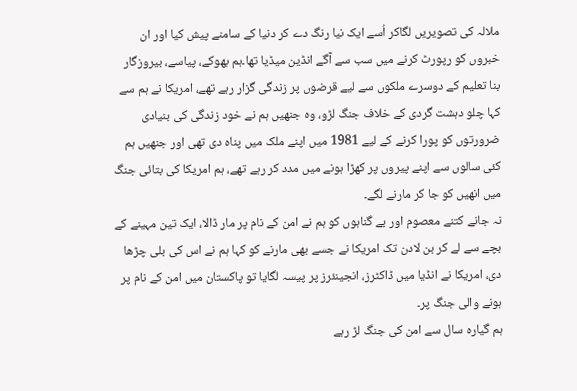ملالہ کی تصویریں لگاکر اُسے ایک نیا رنگ دے کر دنیا کے سامنے پیش کیا اور ان خبروں کو رپورٹ کرنے میں سب سے آگے انڈین میڈیا تھا۔ہم بھوکے، پیاسے، بیروزگار بنا تعلیم کے دوسرے ملکوں سے لیے قرضوں پر زندگی گزار رہے تھے، امریکا نے ہم سے کہا چلو دہشت گردی کے خلاف جنگ لڑو، وہ جنھیں ہم نے خود زندگی کی بنیادی ضرورتوں کو پورا کرنے کے لیے 1981 میں اپنے ملک میں پناہ دی تھی اور جنھیں ہم کئی سالوں سے اپنے پیروں پر کھڑا ہونے میں مدد کر رہے تھے، ہم امریکا کی بتائی جنگ میں انھیں کو جا کر مارنے لگے۔
نہ جانے کتنے معصوم اور بے گناہوں کو ہم نے امن کے نام پر مار ڈالا، ایک تین مہینے کے بچے سے لے کر بن لادن تک امریکا نے جسے بھی مارنے کو کہا ہم نے اس کی بلی چڑھا دی، امریکا نے انڈیا میں ڈاکٹرز، انجینئرز پر پیسہ لگایا تو پاکستان میں امن کے نام پر ہونے والی جنگ پر۔
ہم گیارہ سال سے امن کی جنگ لڑ رہے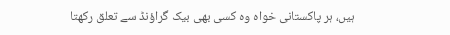ہیں، ہر پاکستانی خواہ وہ کسی بھی بیک گراؤنڈ سے تعلق رکھتا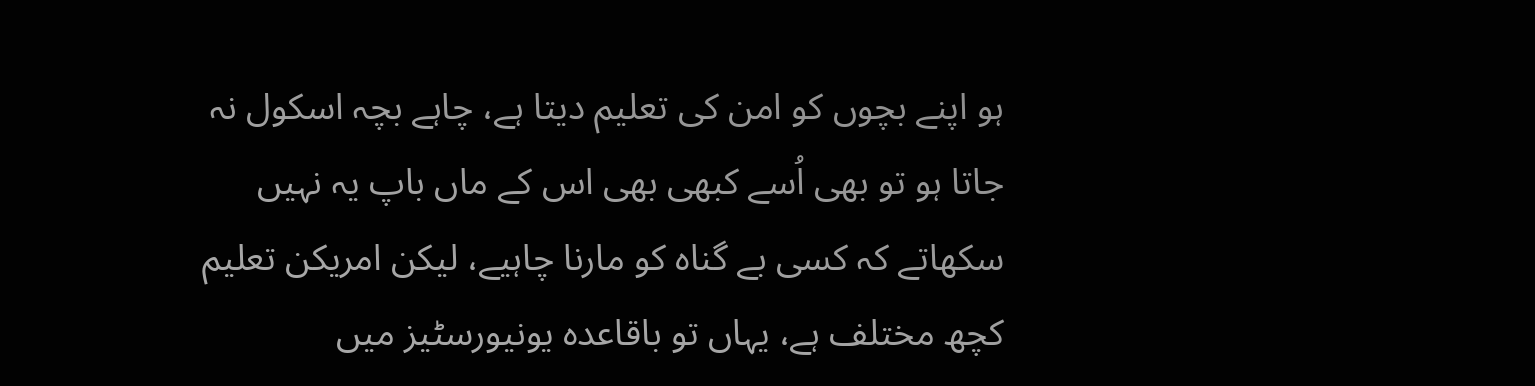ہو اپنے بچوں کو امن کی تعلیم دیتا ہے، چاہے بچہ اسکول نہ جاتا ہو تو بھی اُسے کبھی بھی اس کے ماں باپ یہ نہیں سکھاتے کہ کسی بے گناہ کو مارنا چاہیے، لیکن امریکن تعلیم کچھ مختلف ہے، یہاں تو باقاعدہ یونیورسٹیز میں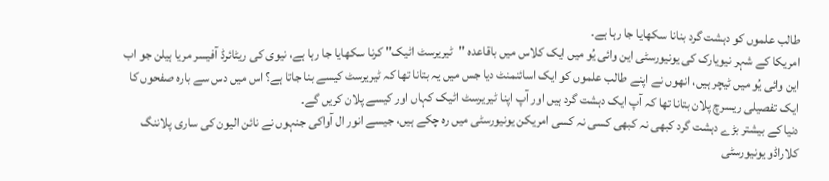طالب علموں کو دہشت گرد بنانا سکھایا جا رہا ہے۔
امریکا کے شہر نیویارک کی یونیورسٹی این وائی یُو میں ایک کلاس میں باقاعدہ ''ٹیریرسٹ اٹیک'' کرنا سکھایا جا رہا ہے، نیوی کی ریٹائرڈ آفیسر مریا ہیلن جو اب این وائی یُو میں ٹیچر ہیں، انھوں نے اپنے طالب علموں کو ایک اسائنمنٹ دیا جس میں یہ بتانا تھا کہ ٹیریرسٹ کیسے بنا جاتا ہے؟ اس میں دس سے بارہ صفحوں کا ایک تفصیلی ریسرچ پلان بتانا تھا کہ آپ ایک دہشت گرد ہیں اور آپ اپنا ٹیریرسٹ اٹیک کہاں اور کیسے پلان کریں گے۔
دنیا کے بیشتر بڑے دہشت گرد کبھی نہ کبھی کسی نہ کسی امریکن یونیورسٹی میں رہ چکے ہیں، جیسے انور ال آواکی جنہوں نے نائن الیون کی ساری پلاننگ کلاراڈو یونیورسٹی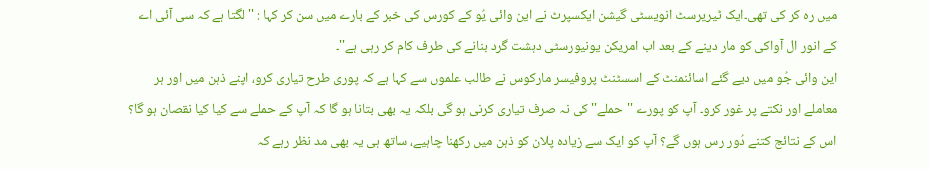میں رہ کر کی تھی۔ایک ٹیریرسٹ انویسٹی گیشن ایکسپرٹ نے این وائی یُو کے کورس کی خبر کے بارے میں سن کر کہا : ''لگتا ہے کہ سی آئی اے کے انور ال آواکی کو مار دینے کے بعد اب امریکن یونیورسٹی دہشت گرد بنانے کی طرف کام کر رہی ہے''۔
این وائی جُو میں دیے گئے اسائنمنٹ کے اسسٹنٹ پروفیسر مارکوس نے طالب علموں سے کہا ہے کہ پوری طرح تیاری کرو، اپنے ذہن میں اور ہر معاملے اور نکتے پر غور کرو۔ آپ کو پورے ''حملے'' کی نہ صرف تیاری کرنی ہو گی بلکہ یہ بھی بتانا ہو گا کہ آپ کے حملے سے کیا کیا نقصان ہو گا؟ اس کے نتائج کتنے دُور رس ہوں گے؟ آپ کو ایک سے زیادہ پلان کو ذہن میں رکھنا چاہیے، ساتھ ہی یہ بھی مد نظر رہے کہ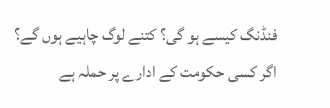فنڈنگ کیسے ہو گی؟ کتنے لوگ چاہیے ہوں گے؟
اگر کسی حکومت کے ادارے پر حملہ ہے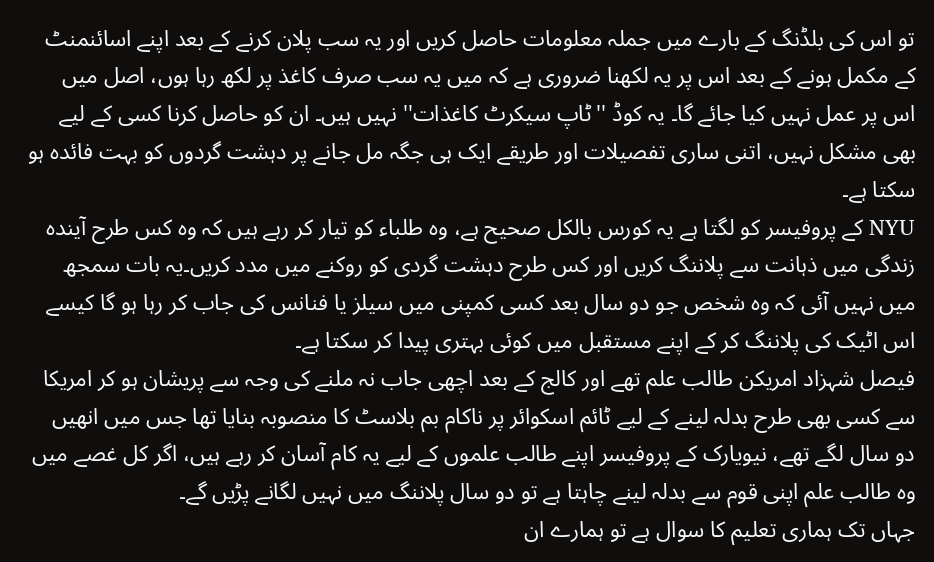تو اس کی بلڈنگ کے بارے میں جملہ معلومات حاصل کریں اور یہ سب پلان کرنے کے بعد اپنے اسائنمنٹ کے مکمل ہونے کے بعد اس پر یہ لکھنا ضروری ہے کہ میں یہ سب صرف کاغذ پر لکھ رہا ہوں، اصل میں اس پر عمل نہیں کیا جائے گا۔ یہ کوڈ ''ٹاپ سیکرٹ کاغذات'' نہیں ہیں۔ ان کو حاصل کرنا کسی کے لیے بھی مشکل نہیں، اتنی ساری تفصیلات اور طریقے ایک ہی جگہ مل جانے پر دہشت گردوں کو بہت فائدہ ہو سکتا ہے۔
NYU کے پروفیسر کو لگتا ہے یہ کورس بالکل صحیح ہے، وہ طلباء کو تیار کر رہے ہیں کہ وہ کس طرح آیندہ زندگی میں ذہانت سے پلاننگ کریں اور کس طرح دہشت گردی کو روکنے میں مدد کریں۔یہ بات سمجھ میں نہیں آئی کہ وہ شخص جو دو سال بعد کسی کمپنی میں سیلز یا فنانس کی جاب کر رہا ہو گا کیسے اس اٹیک کی پلاننگ کر کے اپنے مستقبل میں کوئی بہتری پیدا کر سکتا ہے۔
فیصل شہزاد امریکن طالب علم تھے اور کالج کے بعد اچھی جاب نہ ملنے کی وجہ سے پریشان ہو کر امریکا سے کسی بھی طرح بدلہ لینے کے لیے ٹائم اسکوائر پر ناکام بم بلاسٹ کا منصوبہ بنایا تھا جس میں انھیں دو سال لگے تھے، نیویارک کے پروفیسر اپنے طالب علموں کے لیے یہ کام آسان کر رہے ہیں، اگر کل غصے میں وہ طالب علم اپنی قوم سے بدلہ لینے چاہتا ہے تو دو سال پلاننگ میں نہیں لگانے پڑیں گے۔
جہاں تک ہماری تعلیم کا سوال ہے تو ہمارے ان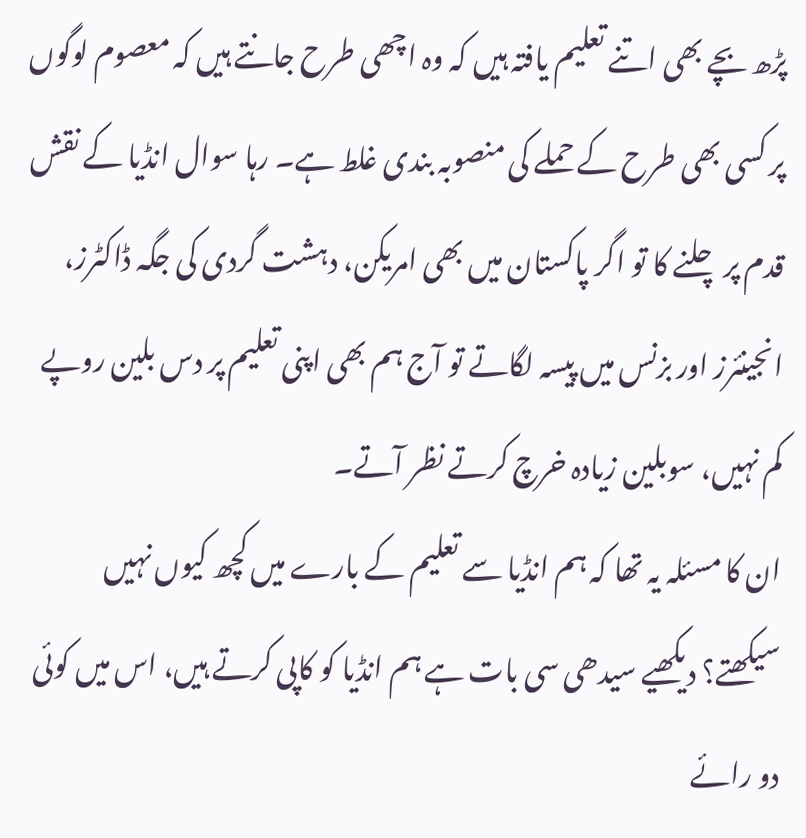پڑھ بچے بھی اتنے تعلیم یافتہ ہیں کہ وہ اچھی طرح جانتے ہیں کہ معصوم لوگوں پر کسی بھی طرح کے حملے کی منصوبہ بندی غلط ہے۔ رہا سوال انڈیا کے نقش قدم پر چلنے کا تو اگر پاکستان میں بھی امریکن، دہشت گردی کی جگہ ڈاکٹرز، انجینئرز اور بزنس میں پیسہ لگاتے تو آج ہم بھی اپنی تعلیم پر دس بلین روپے کم نہیں، سوبلین زیادہ خرچ کرتے نظر آتے۔
ان کا مسئلہ یہ تھا کہ ہم انڈیا سے تعلیم کے بارے میں کچھ کیوں نہیں سیکھتے؟ دیکھیے سیدھی سی بات ہے ہم انڈیا کو کاپی کرتے ہیں، اس میں کوئی دو رائے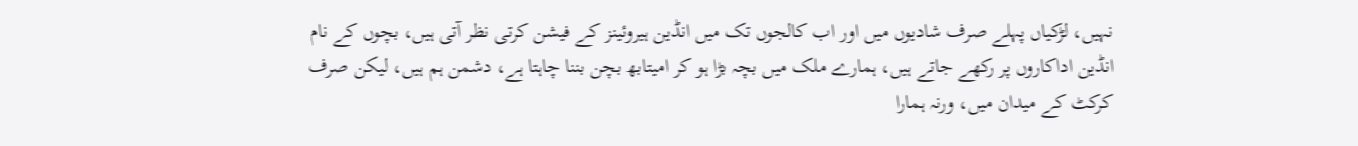نہیں، لڑکیاں پہلے صرف شادیوں میں اور اب کالجوں تک میں انڈین ہیروئینز کے فیشن کرتی نظر آتی ہیں، بچوں کے نام انڈین اداکاروں پر رکھے جاتے ہیں، ہمارے ملک میں بچہ بڑا ہو کر امیتابھ بچن بننا چاہتا ہے، دشمن ہم ہیں، لیکن صرف کرکٹ کے میدان میں، ورنہ ہمارا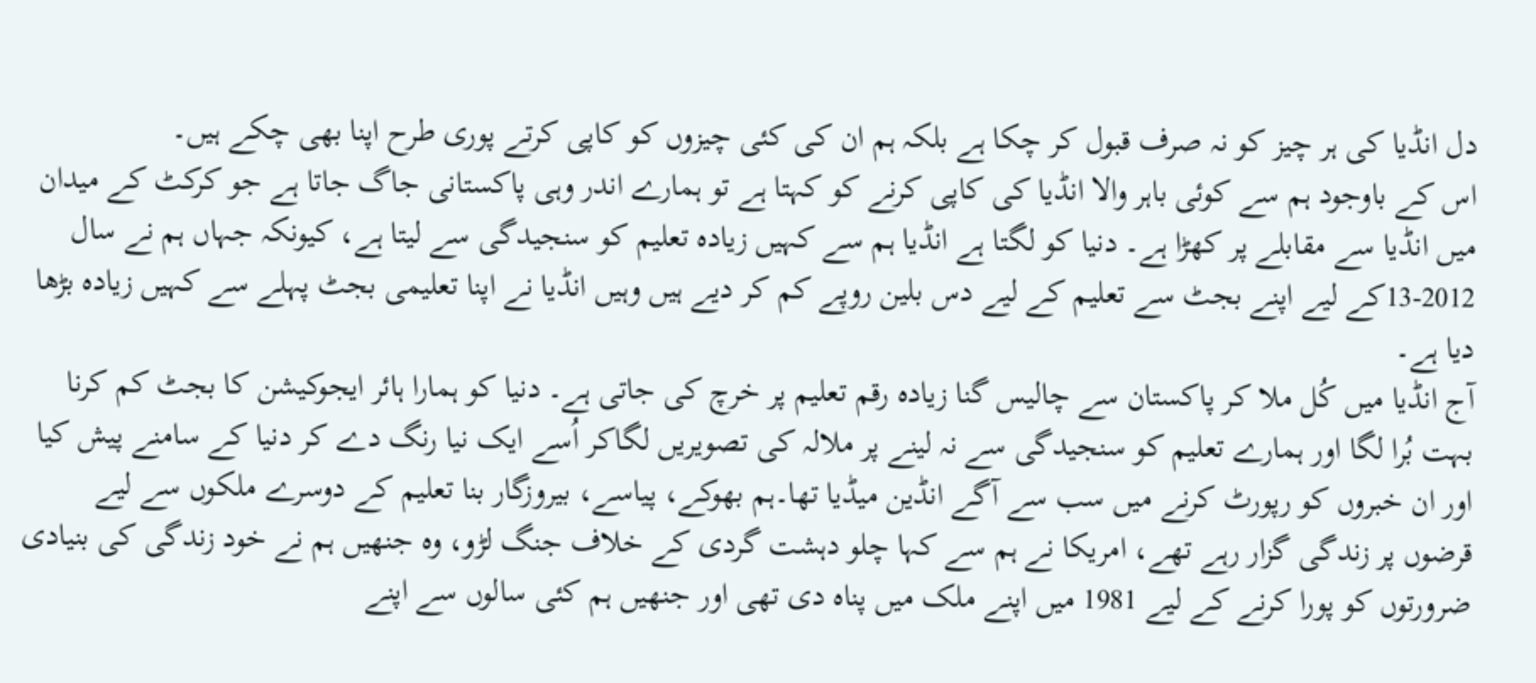دل انڈیا کی ہر چیز کو نہ صرف قبول کر چکا ہے بلکہ ہم ان کی کئی چیزوں کو کاپی کرتے پوری طرح اپنا بھی چکے ہیں۔
اس کے باوجود ہم سے کوئی باہر والا انڈیا کی کاپی کرنے کو کہتا ہے تو ہمارے اندر وہی پاکستانی جاگ جاتا ہے جو کرکٹ کے میدان میں انڈیا سے مقابلے پر کھڑا ہے۔ دنیا کو لگتا ہے انڈیا ہم سے کہیں زیادہ تعلیم کو سنجیدگی سے لیتا ہے، کیونکہ جہاں ہم نے سال 2012-13کے لیے اپنے بجٹ سے تعلیم کے لیے دس بلین روپے کم کر دیے ہیں وہیں انڈیا نے اپنا تعلیمی بجٹ پہلے سے کہیں زیادہ بڑھا دیا ہے۔
آج انڈیا میں کُل ملا کر پاکستان سے چالیس گنا زیادہ رقم تعلیم پر خرچ کی جاتی ہے۔ دنیا کو ہمارا ہائر ایجوکیشن کا بجٹ کم کرنا بہت بُرا لگا اور ہمارے تعلیم کو سنجیدگی سے نہ لینے پر ملالہ کی تصویریں لگاکر اُسے ایک نیا رنگ دے کر دنیا کے سامنے پیش کیا اور ان خبروں کو رپورٹ کرنے میں سب سے آگے انڈین میڈیا تھا۔ہم بھوکے، پیاسے، بیروزگار بنا تعلیم کے دوسرے ملکوں سے لیے قرضوں پر زندگی گزار رہے تھے، امریکا نے ہم سے کہا چلو دہشت گردی کے خلاف جنگ لڑو، وہ جنھیں ہم نے خود زندگی کی بنیادی ضرورتوں کو پورا کرنے کے لیے 1981 میں اپنے ملک میں پناہ دی تھی اور جنھیں ہم کئی سالوں سے اپنے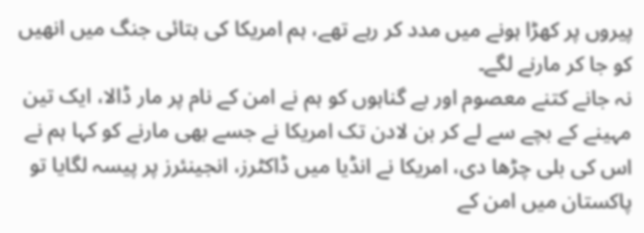پیروں پر کھڑا ہونے میں مدد کر رہے تھے، ہم امریکا کی بتائی جنگ میں انھیں کو جا کر مارنے لگے۔
نہ جانے کتنے معصوم اور بے گناہوں کو ہم نے امن کے نام پر مار ڈالا، ایک تین مہینے کے بچے سے لے کر بن لادن تک امریکا نے جسے بھی مارنے کو کہا ہم نے اس کی بلی چڑھا دی، امریکا نے انڈیا میں ڈاکٹرز، انجینئرز پر پیسہ لگایا تو پاکستان میں امن کے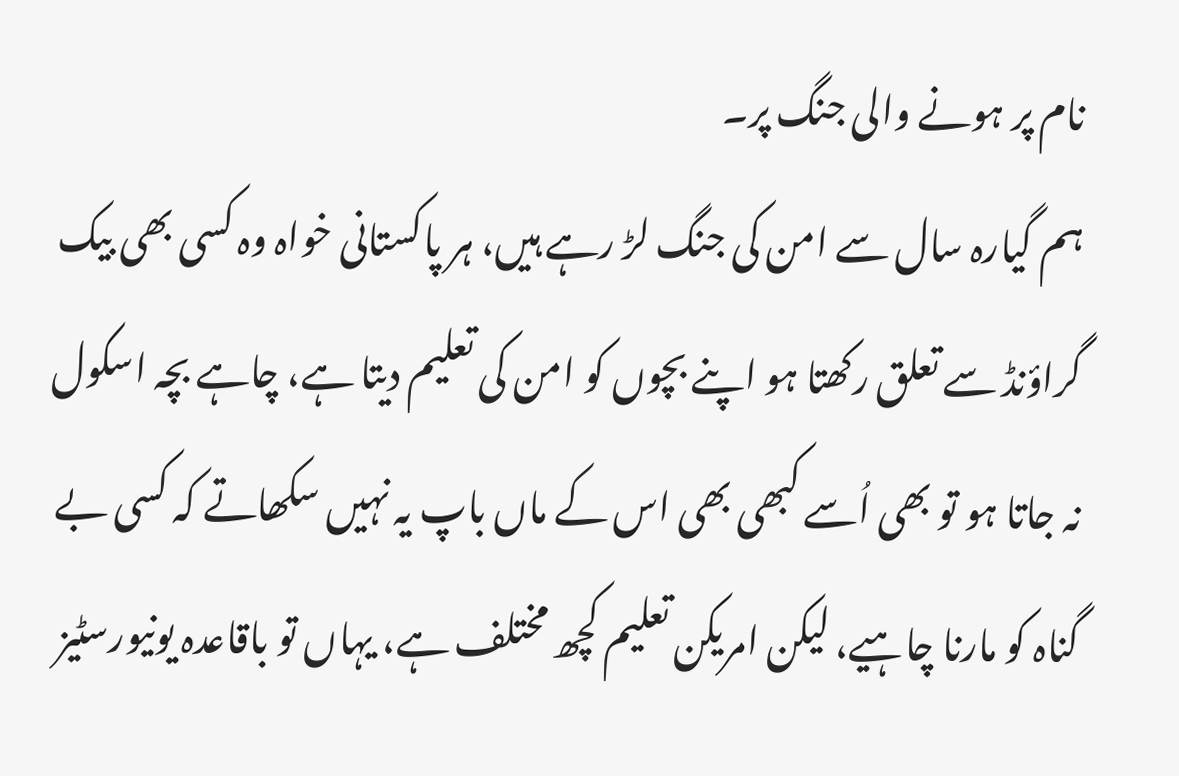نام پر ہونے والی جنگ پر۔
ہم گیارہ سال سے امن کی جنگ لڑ رہے ہیں، ہر پاکستانی خواہ وہ کسی بھی بیک گراؤنڈ سے تعلق رکھتا ہو اپنے بچوں کو امن کی تعلیم دیتا ہے، چاہے بچہ اسکول نہ جاتا ہو تو بھی اُسے کبھی بھی اس کے ماں باپ یہ نہیں سکھاتے کہ کسی بے گناہ کو مارنا چاہیے، لیکن امریکن تعلیم کچھ مختلف ہے، یہاں تو باقاعدہ یونیورسٹیز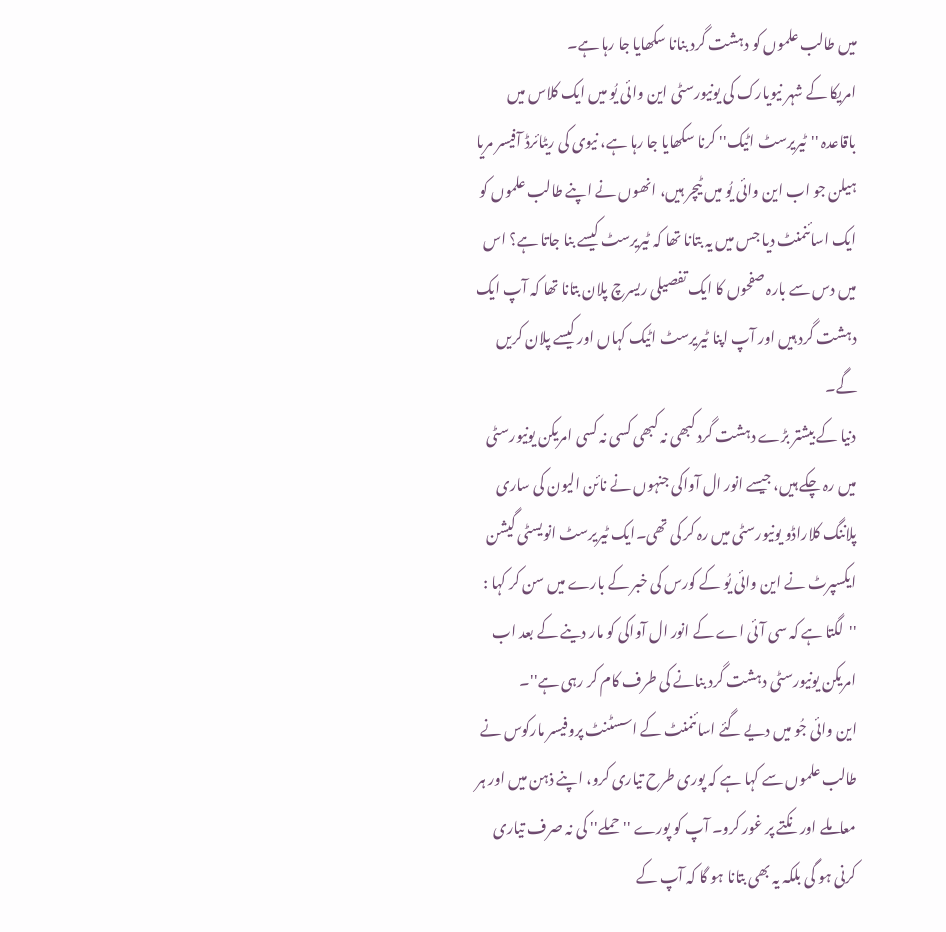میں طالب علموں کو دہشت گرد بنانا سکھایا جا رہا ہے۔
امریکا کے شہر نیویارک کی یونیورسٹی این وائی یُو میں ایک کلاس میں باقاعدہ ''ٹیریرسٹ اٹیک'' کرنا سکھایا جا رہا ہے، نیوی کی ریٹائرڈ آفیسر مریا ہیلن جو اب این وائی یُو میں ٹیچر ہیں، انھوں نے اپنے طالب علموں کو ایک اسائنمنٹ دیا جس میں یہ بتانا تھا کہ ٹیریرسٹ کیسے بنا جاتا ہے؟ اس میں دس سے بارہ صفحوں کا ایک تفصیلی ریسرچ پلان بتانا تھا کہ آپ ایک دہشت گرد ہیں اور آپ اپنا ٹیریرسٹ اٹیک کہاں اور کیسے پلان کریں گے۔
دنیا کے بیشتر بڑے دہشت گرد کبھی نہ کبھی کسی نہ کسی امریکن یونیورسٹی میں رہ چکے ہیں، جیسے انور ال آواکی جنہوں نے نائن الیون کی ساری پلاننگ کلاراڈو یونیورسٹی میں رہ کر کی تھی۔ایک ٹیریرسٹ انویسٹی گیشن ایکسپرٹ نے این وائی یُو کے کورس کی خبر کے بارے میں سن کر کہا : ''لگتا ہے کہ سی آئی اے کے انور ال آواکی کو مار دینے کے بعد اب امریکن یونیورسٹی دہشت گرد بنانے کی طرف کام کر رہی ہے''۔
این وائی جُو میں دیے گئے اسائنمنٹ کے اسسٹنٹ پروفیسر مارکوس نے طالب علموں سے کہا ہے کہ پوری طرح تیاری کرو، اپنے ذہن میں اور ہر معاملے اور نکتے پر غور کرو۔ آپ کو پورے ''حملے'' کی نہ صرف تیاری کرنی ہو گی بلکہ یہ بھی بتانا ہو گا کہ آپ کے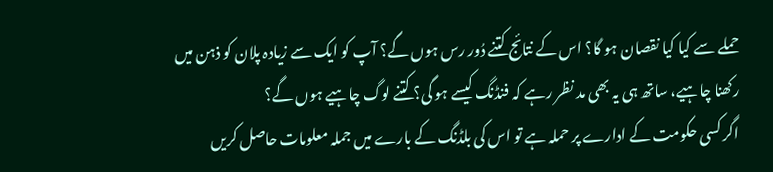حملے سے کیا کیا نقصان ہو گا؟ اس کے نتائج کتنے دُور رس ہوں گے؟ آپ کو ایک سے زیادہ پلان کو ذہن میں رکھنا چاہیے، ساتھ ہی یہ بھی مد نظر رہے کہ فنڈنگ کیسے ہو گی؟ کتنے لوگ چاہیے ہوں گے؟
اگر کسی حکومت کے ادارے پر حملہ ہے تو اس کی بلڈنگ کے بارے میں جملہ معلومات حاصل کریں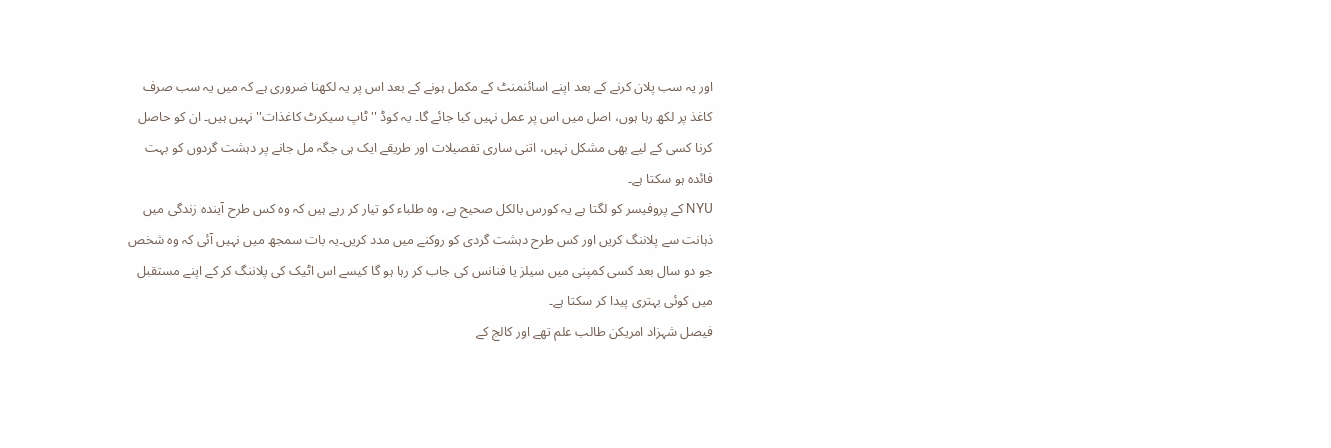اور یہ سب پلان کرنے کے بعد اپنے اسائنمنٹ کے مکمل ہونے کے بعد اس پر یہ لکھنا ضروری ہے کہ میں یہ سب صرف کاغذ پر لکھ رہا ہوں، اصل میں اس پر عمل نہیں کیا جائے گا۔ یہ کوڈ ''ٹاپ سیکرٹ کاغذات'' نہیں ہیں۔ ان کو حاصل کرنا کسی کے لیے بھی مشکل نہیں، اتنی ساری تفصیلات اور طریقے ایک ہی جگہ مل جانے پر دہشت گردوں کو بہت فائدہ ہو سکتا ہے۔
NYU کے پروفیسر کو لگتا ہے یہ کورس بالکل صحیح ہے، وہ طلباء کو تیار کر رہے ہیں کہ وہ کس طرح آیندہ زندگی میں ذہانت سے پلاننگ کریں اور کس طرح دہشت گردی کو روکنے میں مدد کریں۔یہ بات سمجھ میں نہیں آئی کہ وہ شخص جو دو سال بعد کسی کمپنی میں سیلز یا فنانس کی جاب کر رہا ہو گا کیسے اس اٹیک کی پلاننگ کر کے اپنے مستقبل میں کوئی بہتری پیدا کر سکتا ہے۔
فیصل شہزاد امریکن طالب علم تھے اور کالج کے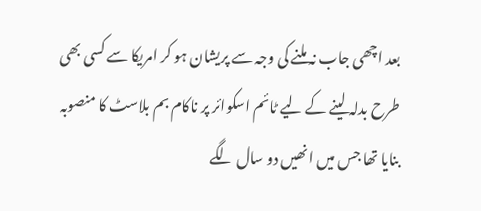بعد اچھی جاب نہ ملنے کی وجہ سے پریشان ہو کر امریکا سے کسی بھی طرح بدلہ لینے کے لیے ٹائم اسکوائر پر ناکام بم بلاسٹ کا منصوبہ بنایا تھا جس میں انھیں دو سال لگے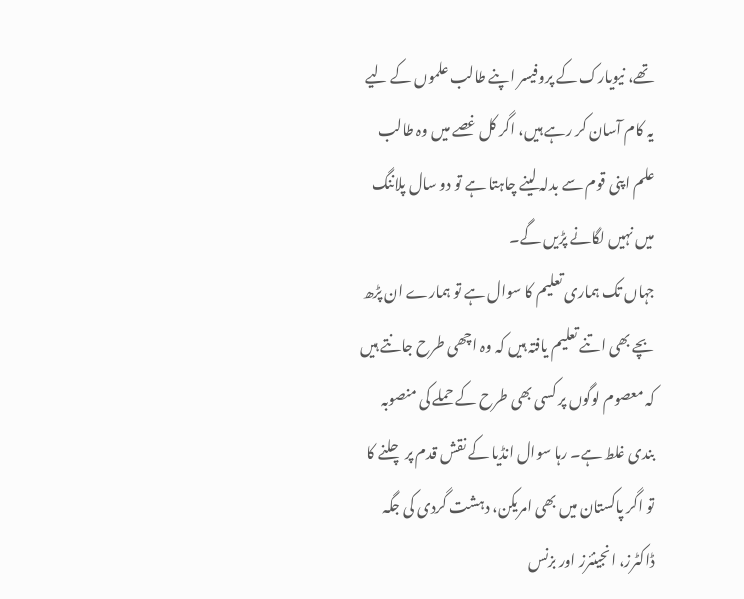تھے، نیویارک کے پروفیسر اپنے طالب علموں کے لیے یہ کام آسان کر رہے ہیں، اگر کل غصے میں وہ طالب علم اپنی قوم سے بدلہ لینے چاہتا ہے تو دو سال پلاننگ میں نہیں لگانے پڑیں گے۔
جہاں تک ہماری تعلیم کا سوال ہے تو ہمارے ان پڑھ بچے بھی اتنے تعلیم یافتہ ہیں کہ وہ اچھی طرح جانتے ہیں کہ معصوم لوگوں پر کسی بھی طرح کے حملے کی منصوبہ بندی غلط ہے۔ رہا سوال انڈیا کے نقش قدم پر چلنے کا تو اگر پاکستان میں بھی امریکن، دہشت گردی کی جگہ ڈاکٹرز، انجینئرز اور بزنس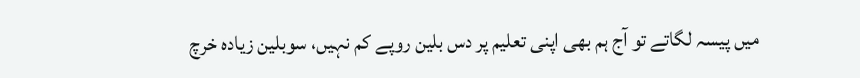میں پیسہ لگاتے تو آج ہم بھی اپنی تعلیم پر دس بلین روپے کم نہیں، سوبلین زیادہ خرچ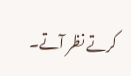کرتے نظر آتے۔